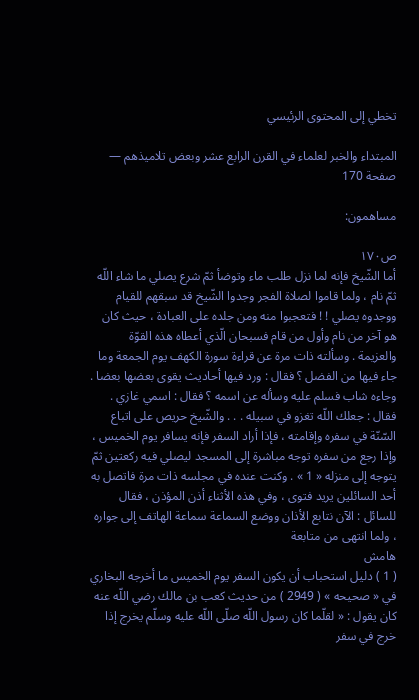تخطي إلى المحتوى الرئيسي

المبتداء والخبر لعلماء في القرن الرابع عشر وبعض تلاميذهم — صفحة 170

مساهمون:

ص١٧٠
أما الشّيخ فإنه لما نزل طلب ماء وتوضأ ثمّ شرع يصلي ما شاء اللّه ثمّ نام ، ولما قاموا لصلاة الفجر وجدوا الشّيخ قد سبقهم للقيام ووجدوه يصلي ! ! فتعجبوا منه ومن جلده على العبادة ، حيث كان هو آخر من نام وأول من قام فسبحان الّذي أعطاه هذه القوّة والعزيمة . وسألته ذات مرة عن قراءة سورة الكهف يوم الجمعة وما جاء فيها من الفضل ؟ فقال : ورد فيها أحاديث يقوى بعضها بعضا . وجاءه شاب فسلم عليه وسأله عن اسمه ؟ فقال : اسمي غازي . فقال : جعلك اللّه تغزو في سبيله . . . والشّيخ حريص على اتباع السّنّة في سفره وإقامته ، فإذا أراد السفر فإنه يسافر يوم الخميس ، وإذا رجع من سفره توجه مباشرة إلى المسجد ليصلي فيه ركعتين ثمّ يتوجه إلى منزله « 1 » . وكنت عنده في مجلسه ذات مرة فاتصل به أحد السائلين يريد فتوى ، وفي هذه الأثناء أذن المؤذن ، فقال للسائل : الآن نتابع الأذان ووضع السماعة سماعة الهاتف إلى جواره ، ولما انتهى من متابعة
هامش
( 1 ) دليل استحباب أن يكون السفر يوم الخميس ما أخرجه البخاري في « صحيحه » ( 2949 ) من حديث كعب بن مالك رضي اللّه عنه كان يقول : « لقلّما كان رسول اللّه صلّى اللّه عليه وسلّم يخرج إذا خرج في سفر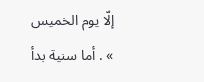إلّا يوم الخميس » . أما سنية بدأ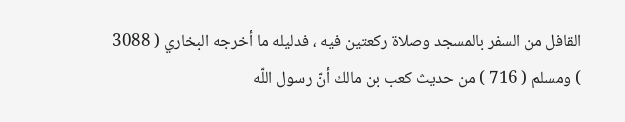القافل من السفر بالمسجد وصلاة ركعتين فيه ، فدليله ما أخرجه البخاري ( 3088 ) ومسلم ( 716 ) من حديث كعب بن مالك أنّ رسول اللّه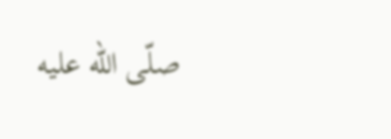صلّى اللّه عليه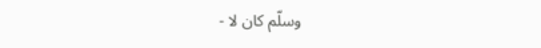وسلّم كان لا -